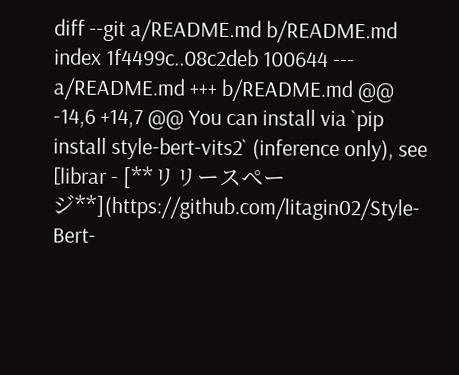diff --git a/README.md b/README.md index 1f4499c..08c2deb 100644 --- a/README.md +++ b/README.md @@ -14,6 +14,7 @@ You can install via `pip install style-bert-vits2` (inference only), see [librar - [**リリースページ**](https://github.com/litagin02/Style-Bert-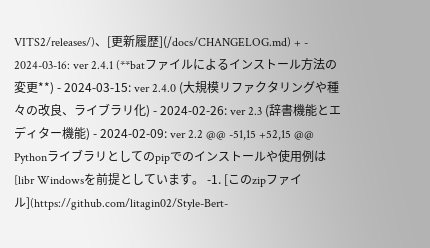VITS2/releases/)、[更新履歴](/docs/CHANGELOG.md) + - 2024-03-16: ver 2.4.1 (**batファイルによるインストール方法の変更**) - 2024-03-15: ver 2.4.0 (大規模リファクタリングや種々の改良、ライブラリ化) - 2024-02-26: ver 2.3 (辞書機能とエディター機能) - 2024-02-09: ver 2.2 @@ -51,15 +52,15 @@ Pythonライブラリとしてのpipでのインストールや使用例は[libr Windowsを前提としています。 -1. [このzipファイル](https://github.com/litagin02/Style-Bert-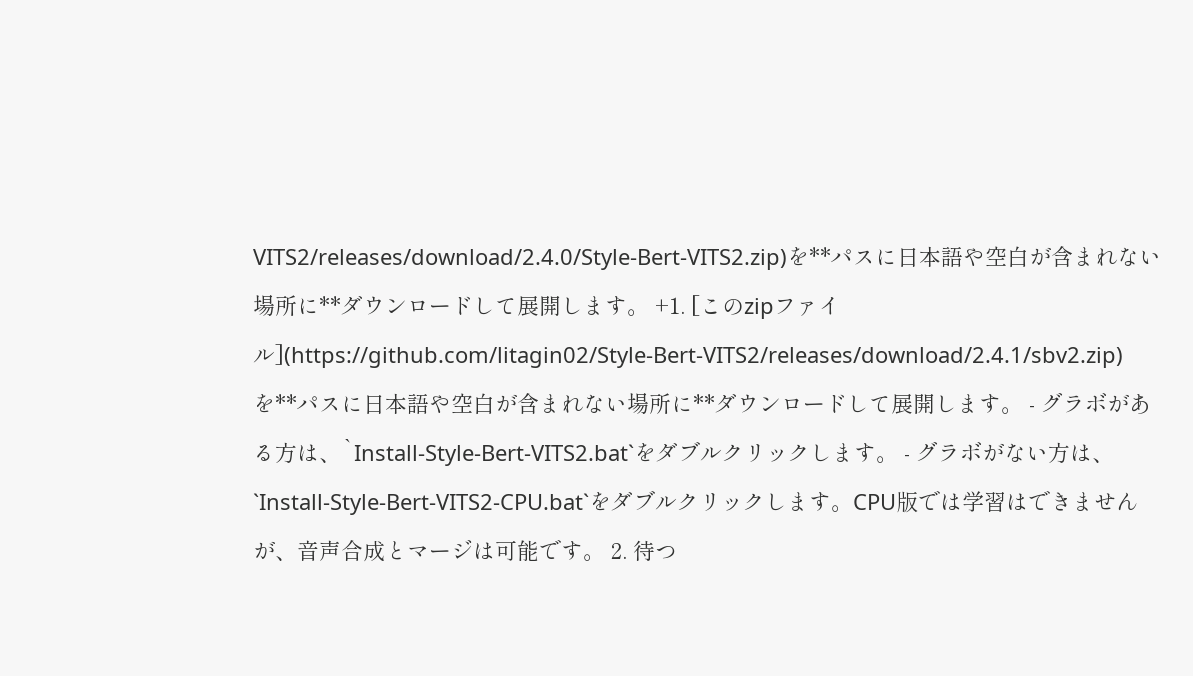VITS2/releases/download/2.4.0/Style-Bert-VITS2.zip)を**パスに日本語や空白が含まれない場所に**ダウンロードして展開します。 +1. [このzipファイル](https://github.com/litagin02/Style-Bert-VITS2/releases/download/2.4.1/sbv2.zip)を**パスに日本語や空白が含まれない場所に**ダウンロードして展開します。 - グラボがある方は、`Install-Style-Bert-VITS2.bat`をダブルクリックします。 - グラボがない方は、`Install-Style-Bert-VITS2-CPU.bat`をダブルクリックします。CPU版では学習はできませんが、音声合成とマージは可能です。 2. 待つ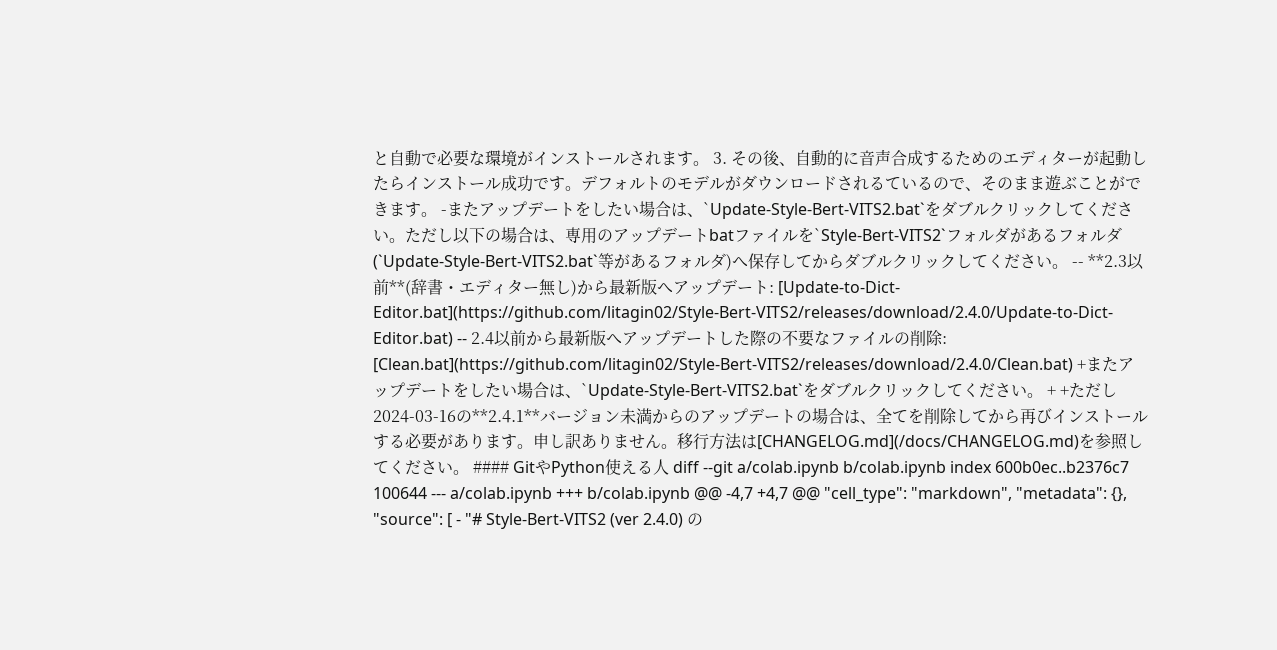と自動で必要な環境がインストールされます。 3. その後、自動的に音声合成するためのエディターが起動したらインストール成功です。デフォルトのモデルがダウンロードされるているので、そのまま遊ぶことができます。 -またアップデートをしたい場合は、`Update-Style-Bert-VITS2.bat`をダブルクリックしてください。ただし以下の場合は、専用のアップデートbatファイルを`Style-Bert-VITS2`フォルダがあるフォルダ(`Update-Style-Bert-VITS2.bat`等があるフォルダ)へ保存してからダブルクリックしてください。 -- **2.3以前**(辞書・エディター無し)から最新版へアップデート: [Update-to-Dict-Editor.bat](https://github.com/litagin02/Style-Bert-VITS2/releases/download/2.4.0/Update-to-Dict-Editor.bat) -- 2.4以前から最新版へアップデートした際の不要なファイルの削除: [Clean.bat](https://github.com/litagin02/Style-Bert-VITS2/releases/download/2.4.0/Clean.bat) +またアップデートをしたい場合は、`Update-Style-Bert-VITS2.bat`をダブルクリックしてください。 + +ただし2024-03-16の**2.4.1**バージョン未満からのアップデートの場合は、全てを削除してから再びインストールする必要があります。申し訳ありません。移行方法は[CHANGELOG.md](/docs/CHANGELOG.md)を参照してください。 #### GitやPython使える人 diff --git a/colab.ipynb b/colab.ipynb index 600b0ec..b2376c7 100644 --- a/colab.ipynb +++ b/colab.ipynb @@ -4,7 +4,7 @@ "cell_type": "markdown", "metadata": {}, "source": [ - "# Style-Bert-VITS2 (ver 2.4.0) の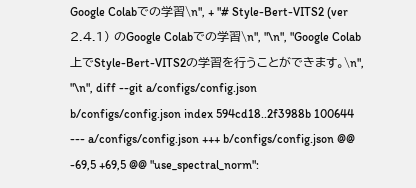Google Colabでの学習\n", + "# Style-Bert-VITS2 (ver 2.4.1) のGoogle Colabでの学習\n", "\n", "Google Colab上でStyle-Bert-VITS2の学習を行うことができます。\n", "\n", diff --git a/configs/config.json b/configs/config.json index 594cd18..2f3988b 100644 --- a/configs/config.json +++ b/configs/config.json @@ -69,5 +69,5 @@ "use_spectral_norm":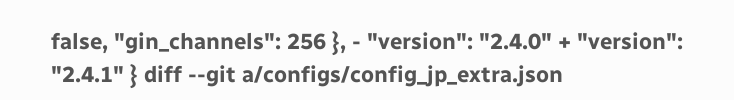false, "gin_channels": 256 }, - "version": "2.4.0" + "version": "2.4.1" } diff --git a/configs/config_jp_extra.json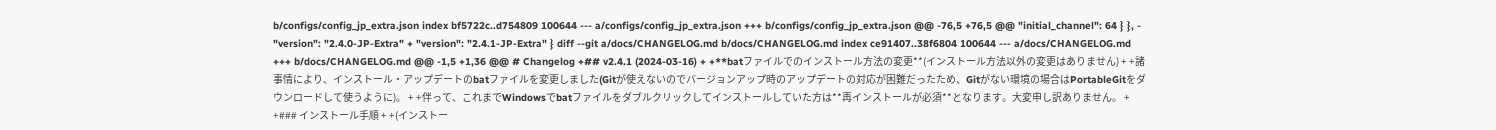b/configs/config_jp_extra.json index bf5722c..d754809 100644 --- a/configs/config_jp_extra.json +++ b/configs/config_jp_extra.json @@ -76,5 +76,5 @@ "initial_channel": 64 } }, - "version": "2.4.0-JP-Extra" + "version": "2.4.1-JP-Extra" } diff --git a/docs/CHANGELOG.md b/docs/CHANGELOG.md index ce91407..38f6804 100644 --- a/docs/CHANGELOG.md +++ b/docs/CHANGELOG.md @@ -1,5 +1,36 @@ # Changelog +## v2.4.1 (2024-03-16) + +**batファイルでのインストール方法の変更**(インストール方法以外の変更はありません) + +諸事情により、インストール・アップデートのbatファイルを変更しました(Gitが使えないのでバージョンアップ時のアップデートの対応が困難だったため、Gitがない環境の場合はPortableGitをダウンロードして使うように)。 + +伴って、これまでWindowsでbatファイルをダブルクリックしてインストールしていた方は**再インストールが必須**となります。大変申し訳ありません。 + +### インストール手順 + +(インストー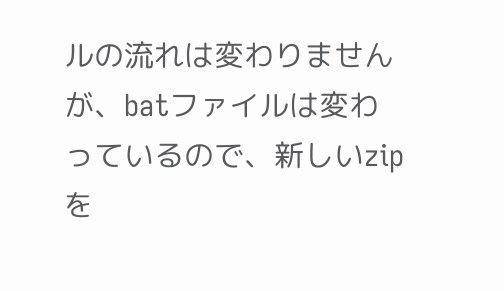ルの流れは変わりませんが、batファイルは変わっているので、新しいzipを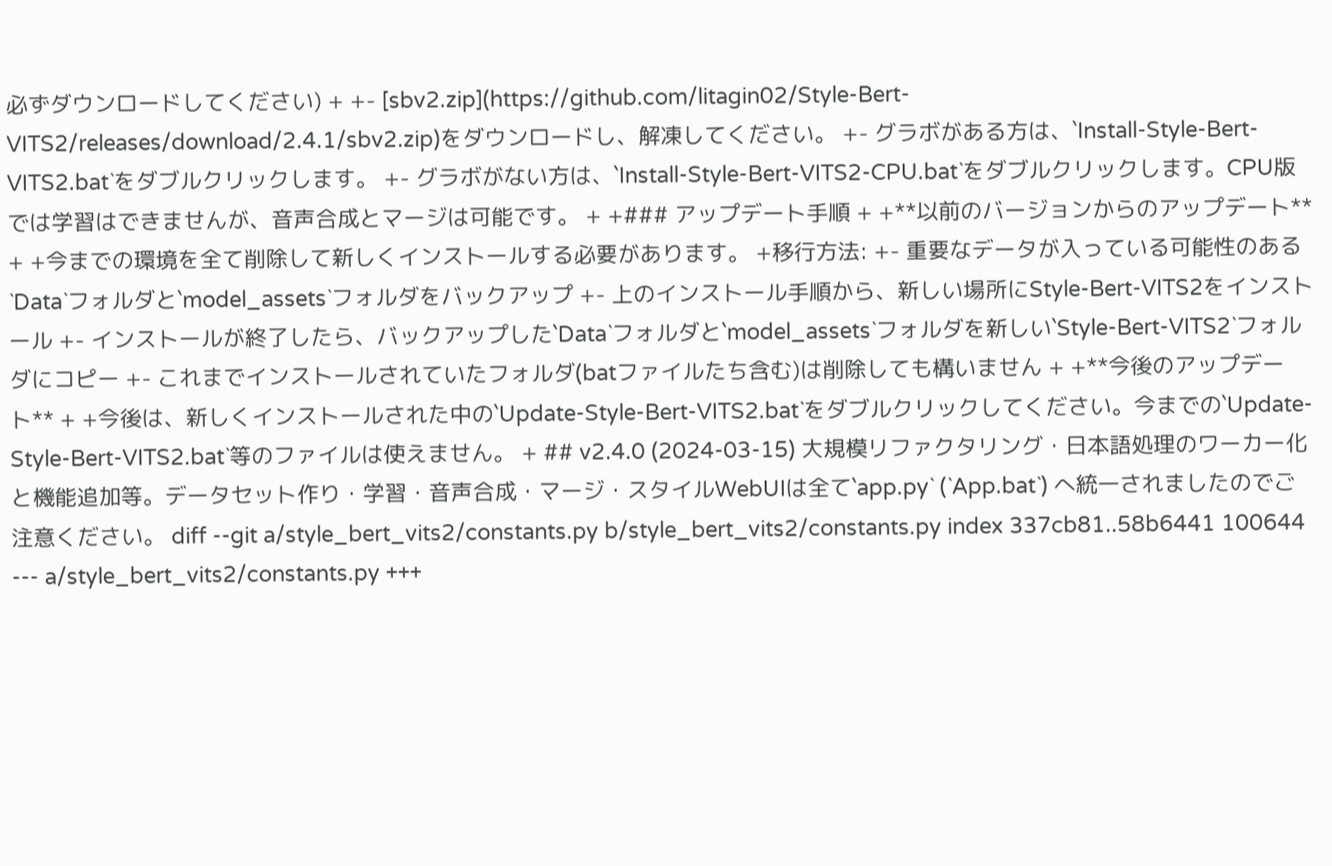必ずダウンロードしてください) + +- [sbv2.zip](https://github.com/litagin02/Style-Bert-VITS2/releases/download/2.4.1/sbv2.zip)をダウンロードし、解凍してください。 +- グラボがある方は、`Install-Style-Bert-VITS2.bat`をダブルクリックします。 +- グラボがない方は、`Install-Style-Bert-VITS2-CPU.bat`をダブルクリックします。CPU版では学習はできませんが、音声合成とマージは可能です。 + +### アップデート手順 + +**以前のバージョンからのアップデート** + +今までの環境を全て削除して新しくインストールする必要があります。 +移行方法: +- 重要なデータが入っている可能性のある`Data`フォルダと`model_assets`フォルダをバックアップ +- 上のインストール手順から、新しい場所にStyle-Bert-VITS2をインストール +- インストールが終了したら、バックアップした`Data`フォルダと`model_assets`フォルダを新しい`Style-Bert-VITS2`フォルダにコピー +- これまでインストールされていたフォルダ(batファイルたち含む)は削除しても構いません + +**今後のアップデート** + +今後は、新しくインストールされた中の`Update-Style-Bert-VITS2.bat`をダブルクリックしてください。今までの`Update-Style-Bert-VITS2.bat`等のファイルは使えません。 + ## v2.4.0 (2024-03-15) 大規模リファクタリング・日本語処理のワーカー化と機能追加等。データセット作り・学習・音声合成・マージ・スタイルWebUIは全て`app.py` (`App.bat`) へ統一されましたのでご注意ください。 diff --git a/style_bert_vits2/constants.py b/style_bert_vits2/constants.py index 337cb81..58b6441 100644 --- a/style_bert_vits2/constants.py +++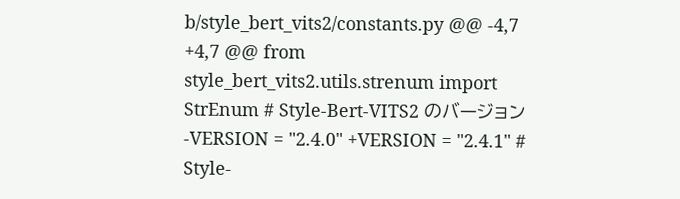b/style_bert_vits2/constants.py @@ -4,7 +4,7 @@ from style_bert_vits2.utils.strenum import StrEnum # Style-Bert-VITS2 のバージョン -VERSION = "2.4.0" +VERSION = "2.4.1" # Style-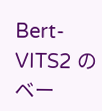Bert-VITS2 のベー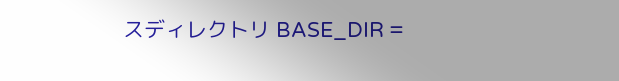スディレクトリ BASE_DIR =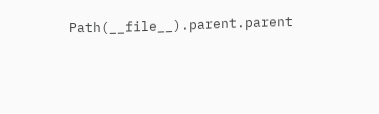Path(__file__).parent.parent